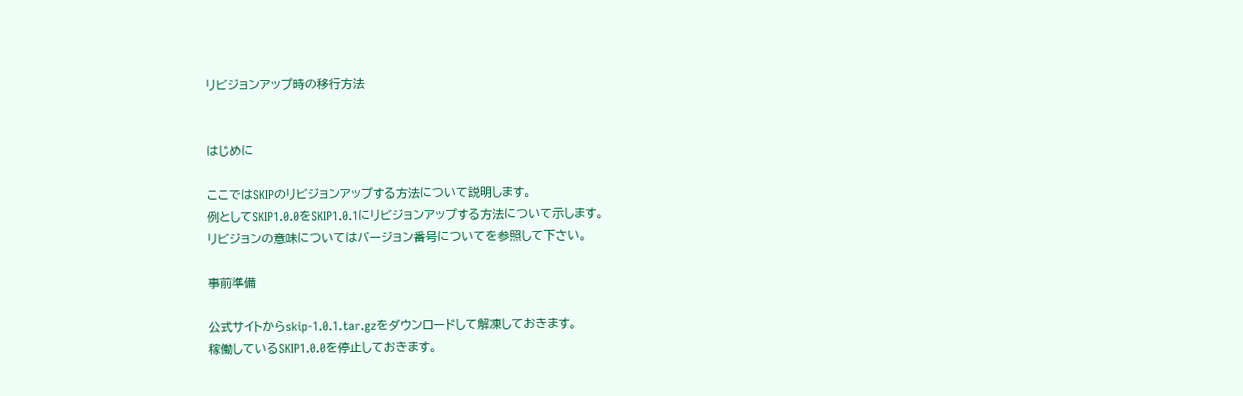リビジョンアップ時の移行方法


はじめに

ここではSKIPのリビジョンアップする方法について説明します。
例としてSKIP1.0.0をSKIP1.0.1にリビジョンアップする方法について示します。
リビジョンの意味についてはバージョン番号についてを参照して下さい。

事前準備

公式サイトからskip-1.0.1.tar.gzをダウンロードして解凍しておきます。
稼働しているSKIP1.0.0を停止しておきます。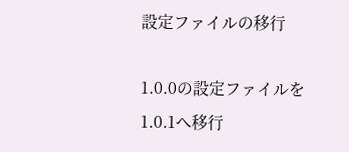設定ファイルの移行

1.0.0の設定ファイルを1.0.1へ移行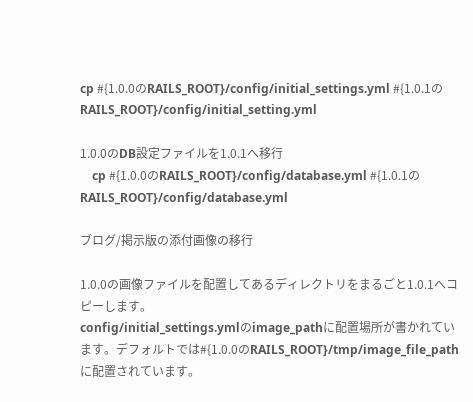cp #{1.0.0のRAILS_ROOT}/config/initial_settings.yml #{1.0.1のRAILS_ROOT}/config/initial_setting.yml

1.0.0のDB設定ファイルを1.0.1へ移行
    cp #{1.0.0のRAILS_ROOT}/config/database.yml #{1.0.1のRAILS_ROOT}/config/database.yml

ブログ/掲示版の添付画像の移行

1.0.0の画像ファイルを配置してあるディレクトリをまるごと1.0.1へコピーします。
config/initial_settings.ymlのimage_pathに配置場所が書かれています。デフォルトでは#{1.0.0のRAILS_ROOT}/tmp/image_file_pathに配置されています。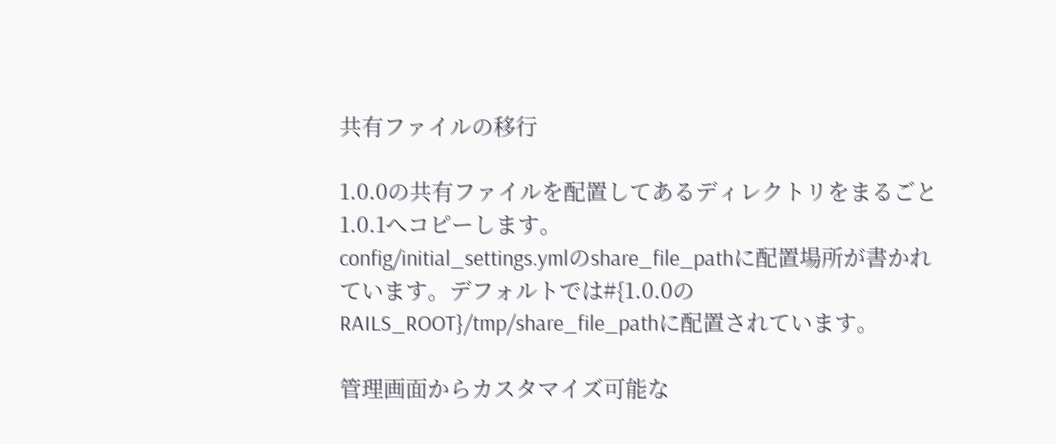共有ファイルの移行

1.0.0の共有ファイルを配置してあるディレクトリをまるごと1.0.1へコピーします。
config/initial_settings.ymlのshare_file_pathに配置場所が書かれています。デフォルトでは#{1.0.0のRAILS_ROOT}/tmp/share_file_pathに配置されています。

管理画面からカスタマイズ可能な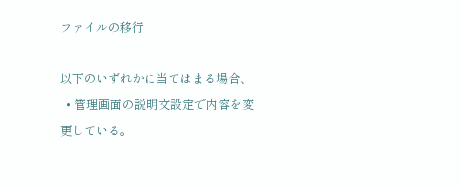ファイルの移行

以下のいずれかに当てはまる場合、
  • 管理画面の説明文設定で内容を変更している。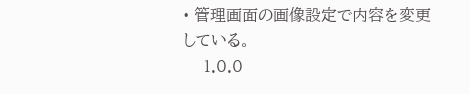• 管理画面の画像設定で内容を変更している。
    1.0.0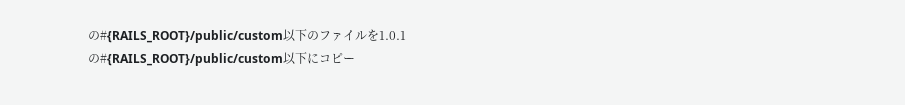の#{RAILS_ROOT}/public/custom以下のファイルを1.0.1の#{RAILS_ROOT}/public/custom以下にコピー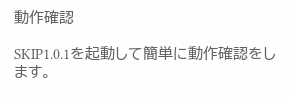動作確認

SKIP1.0.1を起動して簡単に動作確認をします。